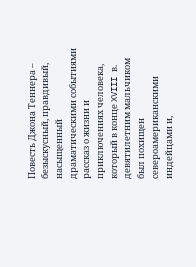Повесть Джона Теннера – безыскусный, правдивый, насыщенный драматическими событиями рассказ о жизни и приключениях человека, который в конце XVIII в. девятилетним мальчиком был похищен североамериканскими индейцами и,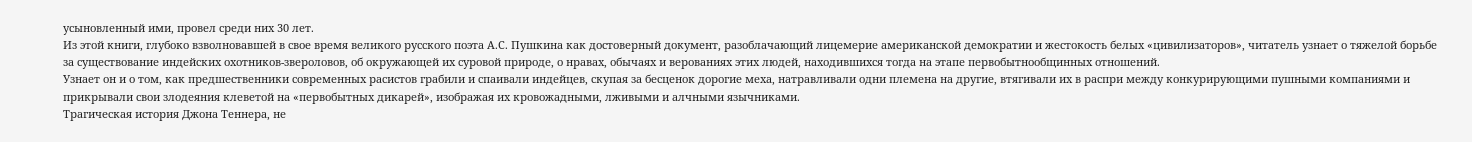усыновленный ими, провел среди них 30 лет.
Из этой книги, глубоко взволновавшей в свое время великого русского поэта А.С. Пушкина как достоверный документ, разоблачающий лицемерие американской демократии и жестокость белых «цивилизаторов», читатель узнает о тяжелой борьбе за существование индейских охотников-звероловов, об окружающей их суровой природе, о нравах, обычаях и верованиях этих людей, находившихся тогда на этапе первобытнообщинных отношений.
Узнает он и о том, как предшественники современных расистов грабили и спаивали индейцев, скупая за бесценок дорогие меха, натравливали одни племена на другие, втягивали их в распри между конкурирующими пушными компаниями и прикрывали свои злодеяния клеветой на «первобытных дикарей», изображая их кровожадными, лживыми и алчными язычниками.
Трагическая история Джона Теннера, не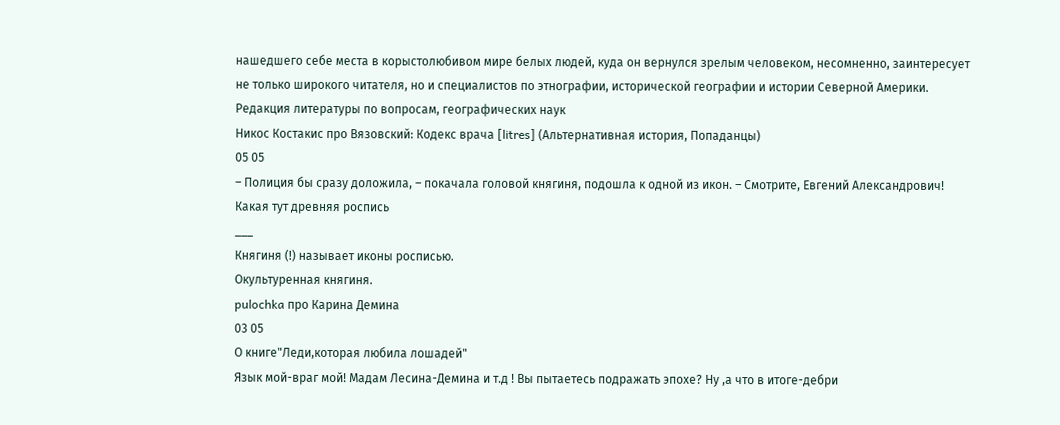нашедшего себе места в корыстолюбивом мире белых людей, куда он вернулся зрелым человеком, несомненно, заинтересует не только широкого читателя, но и специалистов по этнографии, исторической географии и истории Северной Америки. Редакция литературы по вопросам, географических наук
Никос Костакис про Вязовский: Кодекс врача [litres] (Альтернативная история, Попаданцы)
05 05
– Полиция бы сразу доложила, – покачала головой княгиня, подошла к одной из икон. – Смотрите, Евгений Александрович! Какая тут древняя роспись
___
Княгиня (!) называет иконы росписью.
Окультуренная княгиня.
pulochka про Карина Демина
03 05
О книге"Леди,которая любила лошадей"
Язык мой-враг мой! Мадам Лесина-Демина и т.д ! Вы пытаетесь подражать эпохе? Ну ,а что в итоге-дебри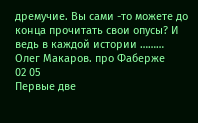дремучие. Вы сами -то можете до конца прочитать свои опусы? И ведь в каждой истории ………
Олег Макаров. про Фаберже
02 05
Первые две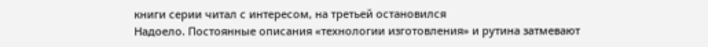книги серии читал с интересом, на третьей остановился
Надоело. Постоянные описания «технологии изготовления» и рутина затмевают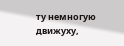ту немногую движуху,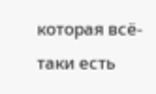которая всё-таки есть